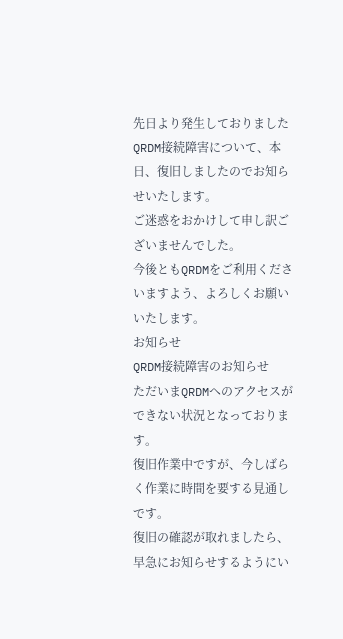先日より発生しておりましたQRDM接続障害について、本日、復旧しましたのでお知らせいたします。
ご迷惑をおかけして申し訳ございませんでした。
今後ともQRDMをご利用くださいますよう、よろしくお願いいたします。
お知らせ
QRDM接続障害のお知らせ
ただいまQRDMへのアクセスができない状況となっております。
復旧作業中ですが、今しばらく作業に時間を要する見通しです。
復旧の確認が取れましたら、早急にお知らせするようにい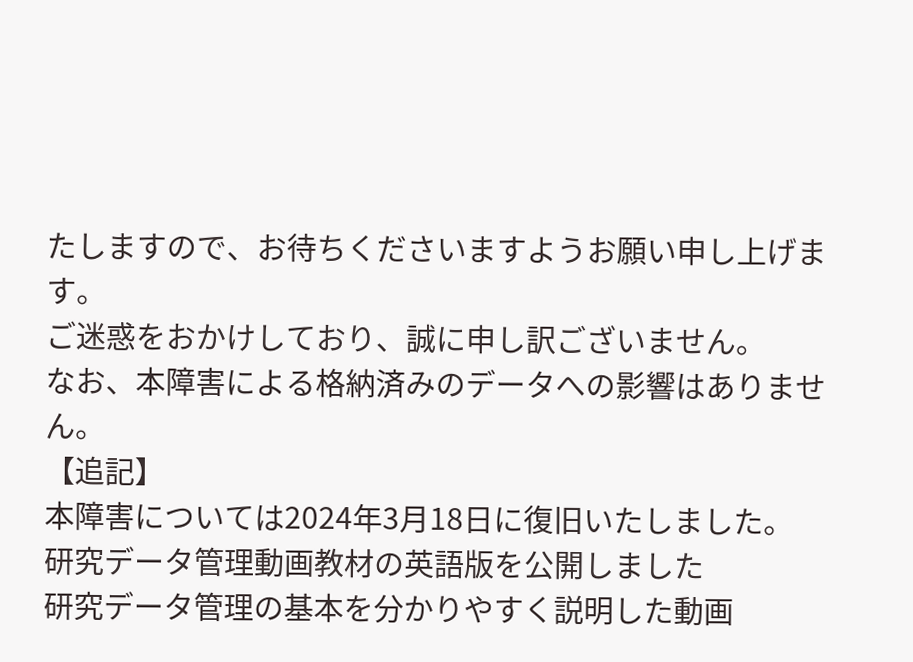たしますので、お待ちくださいますようお願い申し上げます。
ご迷惑をおかけしており、誠に申し訳ございません。
なお、本障害による格納済みのデータへの影響はありません。
【追記】
本障害については2024年3月18日に復旧いたしました。
研究データ管理動画教材の英語版を公開しました
研究データ管理の基本を分かりやすく説明した動画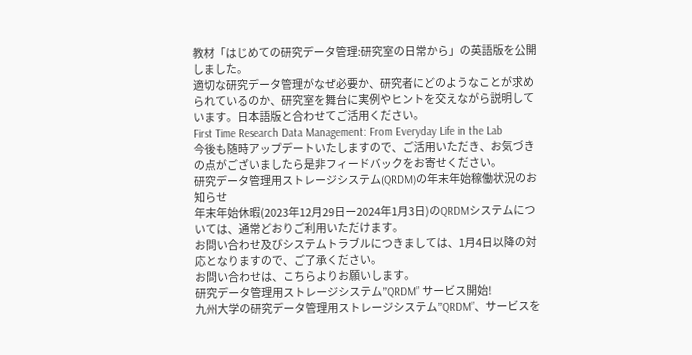教材「はじめての研究データ管理:研究室の日常から」の英語版を公開しました。
適切な研究データ管理がなぜ必要か、研究者にどのようなことが求められているのか、研究室を舞台に実例やヒントを交えながら説明しています。日本語版と合わせてご活用ください。
First Time Research Data Management: From Everyday Life in the Lab
今後も随時アップデートいたしますので、ご活用いただき、お気づきの点がございましたら是非フィードバックをお寄せください。
研究データ管理用ストレージシステム(QRDM)の年末年始稼働状況のお知らせ
年末年始休暇(2023年12月29日ー2024年1月3日)のQRDMシステムについては、通常どおりご利用いただけます。
お問い合わせ及びシステムトラブルにつきましては、1月4日以降の対応となりますので、ご了承ください。
お問い合わせは、こちらよりお願いします。
研究データ管理用ストレージシステム”QRDM” サービス開始!
九州大学の研究データ管理用ストレージシステム”QRDM”、サービスを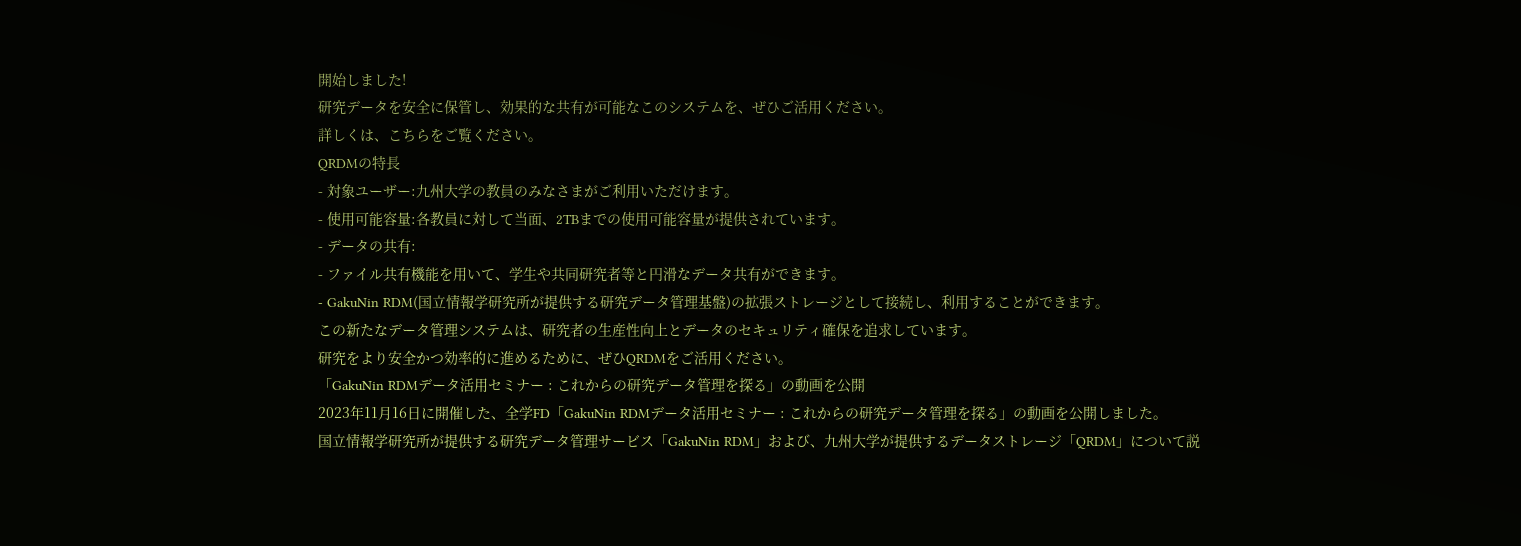開始しました!
研究データを安全に保管し、効果的な共有が可能なこのシステムを、ぜひご活用ください。
詳しくは、こちらをご覧ください。
QRDMの特長
- 対象ユーザー:九州大学の教員のみなさまがご利用いただけます。
- 使用可能容量:各教員に対して当面、2TBまでの使用可能容量が提供されています。
- データの共有:
- ファイル共有機能を用いて、学生や共同研究者等と円滑なデータ共有ができます。
- GakuNin RDM(国立情報学研究所が提供する研究データ管理基盤)の拡張ストレージとして接続し、利用することができます。
この新たなデータ管理システムは、研究者の生産性向上とデータのセキュリティ確保を追求しています。
研究をより安全かつ効率的に進めるために、ぜひQRDMをご活用ください。
「GakuNin RDMデータ活用セミナー : これからの研究データ管理を探る」の動画を公開
2023年11月16日に開催した、全学FD「GakuNin RDMデータ活用セミナー : これからの研究データ管理を探る」の動画を公開しました。
国立情報学研究所が提供する研究データ管理サービス「GakuNin RDM」および、九州大学が提供するデータストレージ「QRDM」について説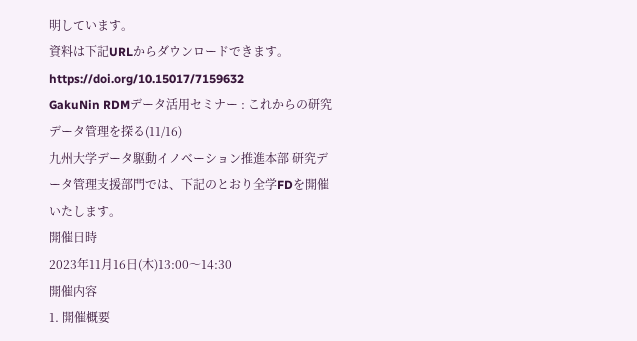明しています。
資料は下記URLからダウンロードできます。
https://doi.org/10.15017/7159632
GakuNin RDMデータ活用セミナー : これからの研究データ管理を探る(11/16)
九州大学データ駆動イノベーション推進本部 研究データ管理支援部門では、下記のとおり全学FDを開催いたします。
開催日時
2023年11月16日(木)13:00〜14:30
開催内容
1. 開催概要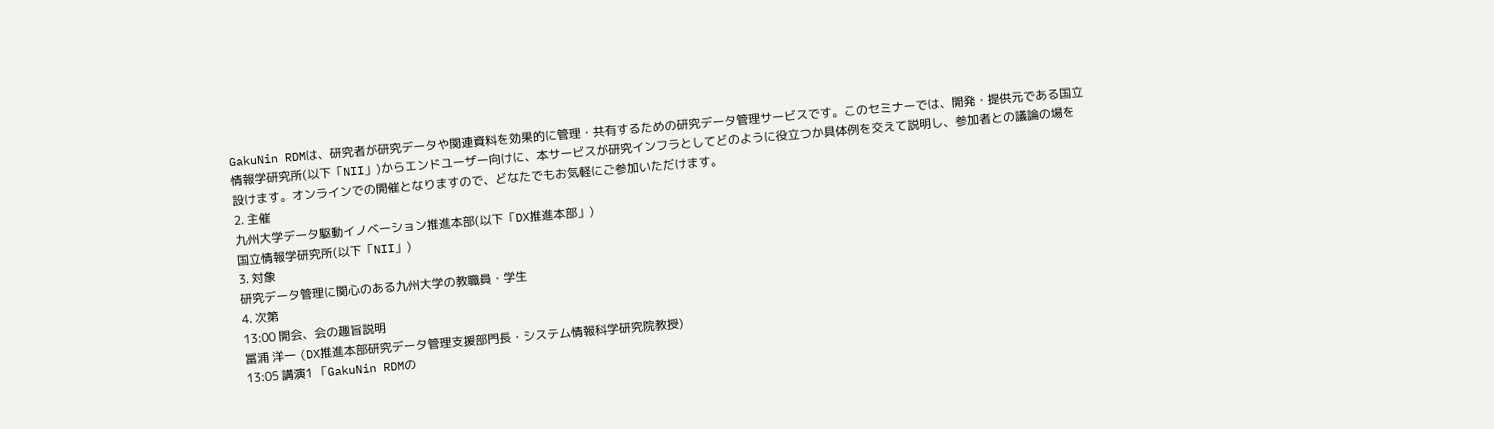GakuNin RDMは、研究者が研究データや関連資料を効果的に管理・共有するための研究データ管理サービスです。このセミナーでは、開発・提供元である国立情報学研究所(以下「NII」)からエンドユーザー向けに、本サービスが研究インフラとしてどのように役立つか具体例を交えて説明し、参加者との議論の場を設けます。オンラインでの開催となりますので、どなたでもお気軽にご参加いただけます。
2. 主催
九州大学データ駆動イノベーション推進本部(以下「DX推進本部」)
国立情報学研究所(以下「NII」)
3. 対象
研究データ管理に関心のある九州大学の教職員・学生
4. 次第
13:00 開会、会の趣旨説明
冨浦 洋一 (DX推進本部研究データ管理支援部門長・システム情報科学研究院教授)
13:05 講演1 「GakuNin RDMの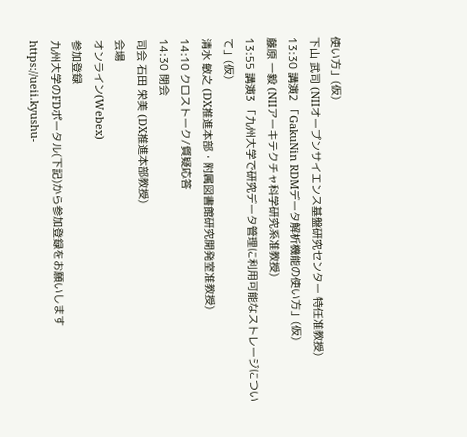使い方」(仮)
下山 武司 (NIIオープンサイエンス基盤研究センター 特任准教授)
13:30 講演2 「GakuNin RDMデータ解析機能の使い方」(仮)
藤原 一毅 (NIIアーキテクチャ科学研究系准教授)
13:55 講演3 「九州大学で研究データ管理に利用可能なストレージについて」(仮)
清水 敏之 (DX推進本部・附属図書館研究開発室准教授)
14:10 クロストーク/質疑応答
14:30 閉会
司会 石田 栄美 (DX推進本部教授)
会場
オンライン(Webex)
参加登録
九州大学のFDポータル(下記)から参加登録をお願いします
https://ueii.kyushu-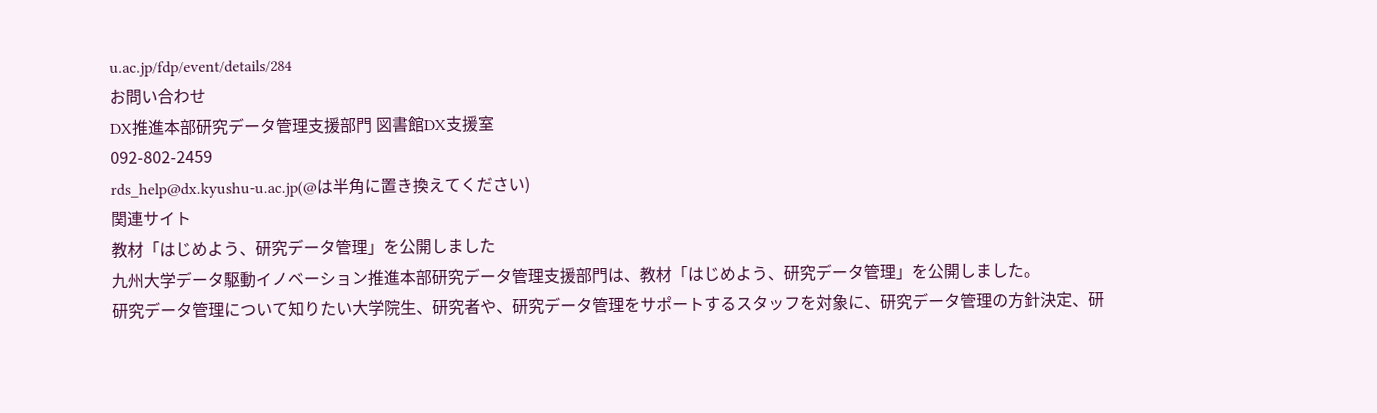u.ac.jp/fdp/event/details/284
お問い合わせ
DX推進本部研究データ管理支援部門 図書館DX支援室
092-802-2459
rds_help@dx.kyushu-u.ac.jp(@は半角に置き換えてください)
関連サイト
教材「はじめよう、研究データ管理」を公開しました
九州大学データ駆動イノベーション推進本部研究データ管理支援部門は、教材「はじめよう、研究データ管理」を公開しました。
研究データ管理について知りたい大学院生、研究者や、研究データ管理をサポートするスタッフを対象に、研究データ管理の方針決定、研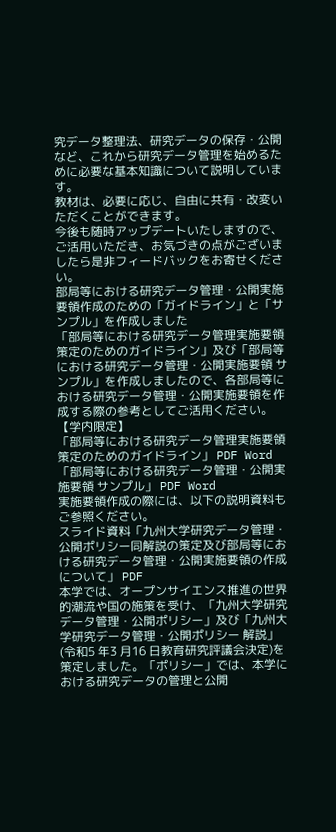究データ整理法、研究データの保存・公開など、これから研究データ管理を始めるために必要な基本知識について説明しています。
教材は、必要に応じ、自由に共有・改変いただくことができます。
今後も随時アップデートいたしますので、ご活用いただき、お気づきの点がございましたら是非フィードバックをお寄せください。
部局等における研究データ管理・公開実施要領作成のための「ガイドライン」と「サンプル」を作成しました
「部局等における研究データ管理実施要領策定のためのガイドライン」及び「部局等における研究データ管理・公開実施要領 サンプル」を作成しましたので、各部局等における研究データ管理・公開実施要領を作成する際の参考としてご活用ください。
【学内限定】
「部局等における研究データ管理実施要領策定のためのガイドライン」 PDF Word
「部局等における研究データ管理・公開実施要領 サンプル」 PDF Word
実施要領作成の際には、以下の説明資料もご参照ください。
スライド資料「九州大学研究データ管理・公開ポリシー同解説の策定及び部局等における研究データ管理・公開実施要領の作成について」 PDF
本学では、オープンサイエンス推進の世界的潮流や国の施策を受け、「九州大学研究データ管理・公開ポリシー」及び「九州大学研究データ管理・公開ポリシー 解説」(令和5 年3 月16 日教育研究評議会決定)を策定しました。「ポリシー」では、本学における研究データの管理と公開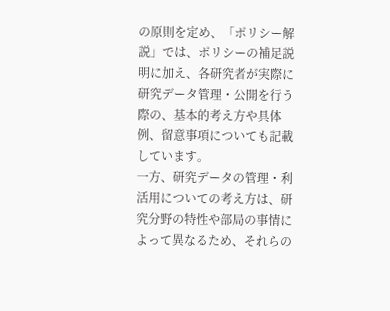の原則を定め、「ポリシー解説」では、ポリシーの補足説明に加え、各研究者が実際に研究データ管理・公開を行う際の、基本的考え方や具体例、留意事項についても記載しています。
一方、研究データの管理・利活用についての考え方は、研究分野の特性や部局の事情によって異なるため、それらの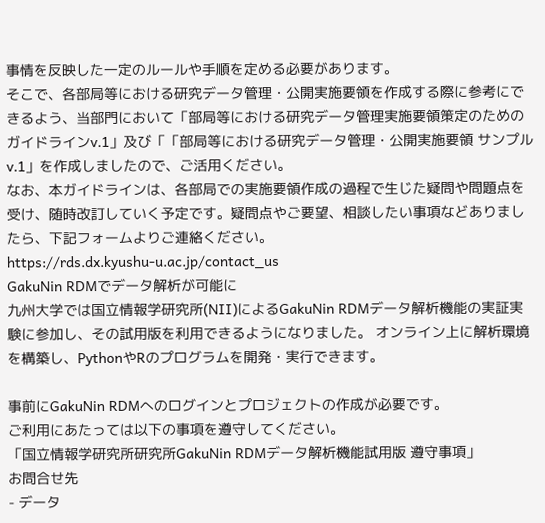事情を反映した一定のルールや手順を定める必要があります。
そこで、各部局等における研究データ管理・公開実施要領を作成する際に参考にできるよう、当部門において「部局等における研究データ管理実施要領策定のためのガイドラインv.1」及び「「部局等における研究データ管理・公開実施要領 サンプルv.1」を作成しましたので、ご活用ください。
なお、本ガイドラインは、各部局での実施要領作成の過程で生じた疑問や問題点を受け、随時改訂していく予定です。疑問点やご要望、相談したい事項などありましたら、下記フォームよりご連絡ください。
https://rds.dx.kyushu-u.ac.jp/contact_us
GakuNin RDMでデータ解析が可能に
九州大学では国立情報学研究所(NII)によるGakuNin RDMデータ解析機能の実証実験に参加し、その試用版を利用できるようになりました。 オンライン上に解析環境を構築し、PythonやRのプログラムを開発・実行できます。

事前にGakuNin RDMへのログインとプロジェクトの作成が必要です。
ご利用にあたっては以下の事項を遵守してください。
「国立情報学研究所研究所GakuNin RDMデータ解析機能試用版 遵守事項」
お問合せ先
- データ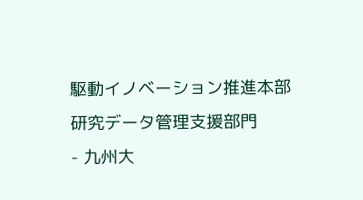駆動イノベーション推進本部研究データ管理支援部門
- 九州大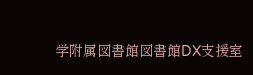学附属図書館図書館DX支援室